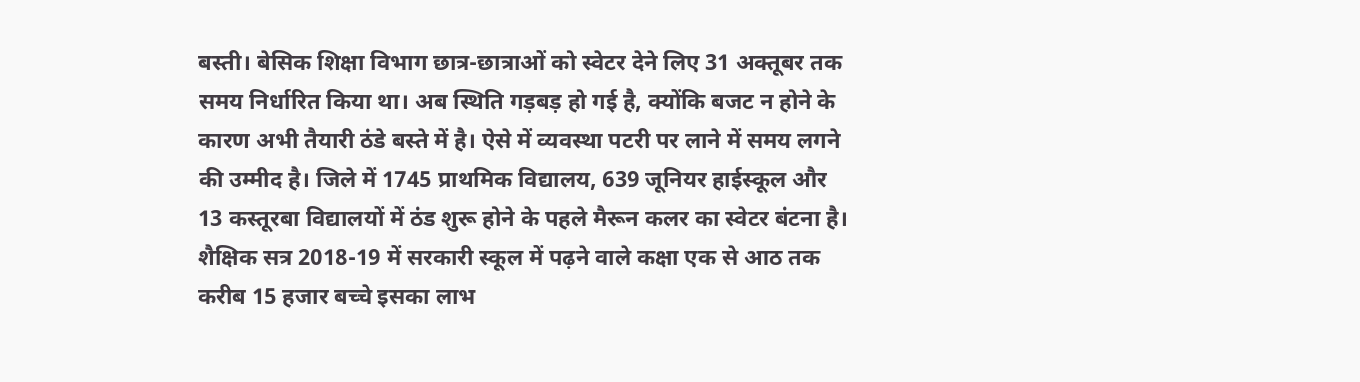बस्ती। बेसिक शिक्षा विभाग छात्र-छात्राओं को स्वेटर देने लिए 31 अक्तूबर तक समय निर्धारित किया था। अब स्थिति गड़बड़ हो गई है, क्योंकि बजट न होने के कारण अभी तैयारी ठंडे बस्ते में है। ऐसे में व्यवस्था पटरी पर लाने में समय लगने की उम्मीद है। जिले में 1745 प्राथमिक विद्यालय, 639 जूनियर हाईस्कूल और 13 कस्तूरबा विद्यालयों में ठंड शुरू होने के पहले मैरून कलर का स्वेटर बंटना है। शैक्षिक सत्र 2018-19 में सरकारी स्कूल में पढ़ने वाले कक्षा एक से आठ तक करीब 15 हजार बच्चे इसका लाभ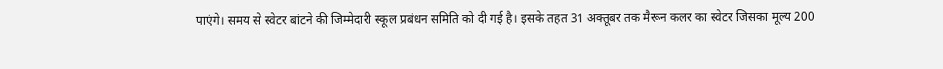पाएंगे। समय से स्वेटर बांटने की जिम्मेदारी स्कूल प्रबंधन समिति को दी गई है। इसके तहत 31 अक्तूबर तक मैरून कलर का स्वेटर जिसका मूल्य 200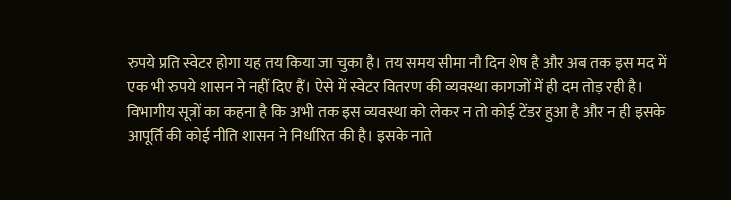रुपये प्रति स्वेटर होगा यह तय किया जा चुका है। तय समय सीमा नौ दिन शेष है और अब तक इस मद में एक भी रुपये शासन ने नहीं दिए हैं। ऐसे में स्वेटर वितरण की व्यवस्था कागजों में ही दम तोड़ रही है।
विभागीय सूत्रों का कहना है कि अभी तक इस व्यवस्था को लेकर न तो कोई टेंडर हुआ है और न ही इसके आपूर्ति की कोई नीति शासन ने निर्धारित की है। इसके नाते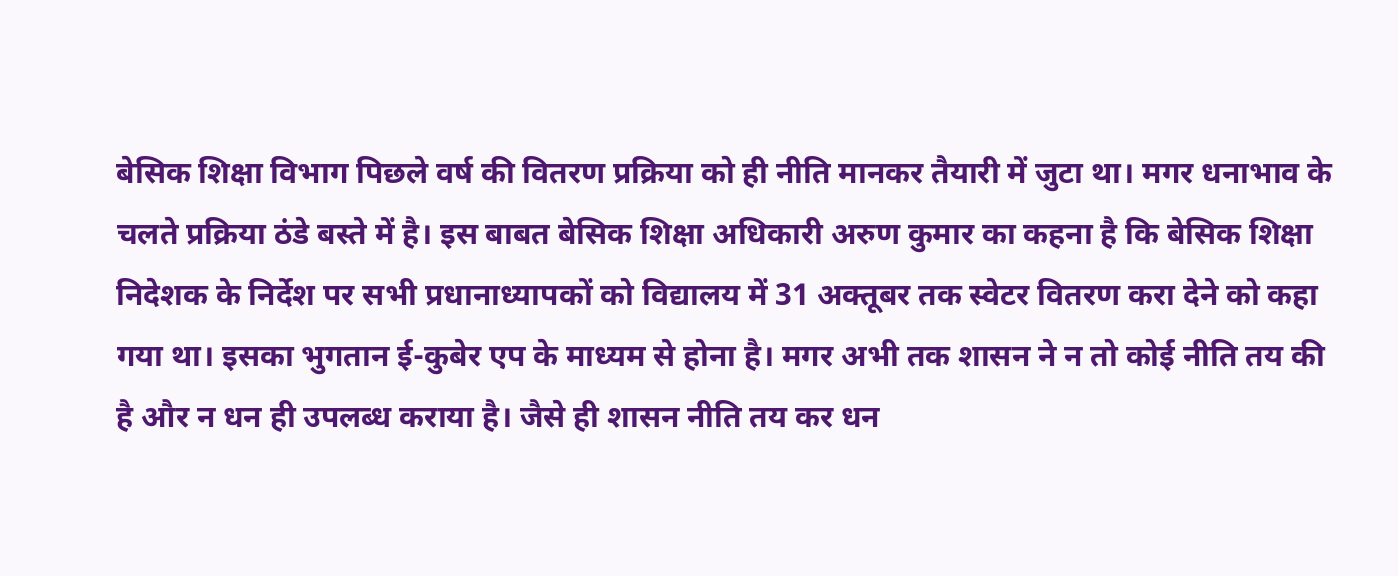बेसिक शिक्षा विभाग पिछले वर्ष की वितरण प्रक्रिया को ही नीति मानकर तैयारी में जुटा था। मगर धनाभाव के चलते प्रक्रिया ठंडे बस्ते में है। इस बाबत बेसिक शिक्षा अधिकारी अरुण कुमार का कहना है कि बेसिक शिक्षा निदेशक के निर्देश पर सभी प्रधानाध्यापकों को विद्यालय में 31 अक्तूबर तक स्वेटर वितरण करा देने को कहा गया था। इसका भुगतान ई-कुबेर एप के माध्यम से होना है। मगर अभी तक शासन ने न तो कोई नीति तय की है और न धन ही उपलब्ध कराया है। जैसे ही शासन नीति तय कर धन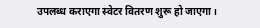उपलब्ध कराएगा स्वेटर वितरण शुरू हो जाएगा।